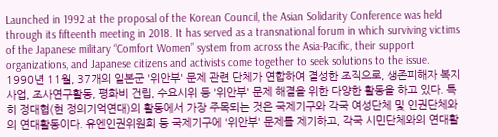Launched in 1992 at the proposal of the Korean Council, the Asian Solidarity Conference was held through its fifteenth meeting in 2018. It has served as a transnational forum in which surviving victims of the Japanese military “Comfort Women” system from across the Asia-Pacific, their support organizations, and Japanese citizens and activists come together to seek solutions to the issue.
1990년 11월, 37개의 일본군 '위안부' 문제 관련 단체가 연합하여 결성한 조직으로, 생존피해자 복지사업, 조사연구활동, 평화비 건립, 수요시위 등 '위안부' 문제 해결을 위한 다양한 활동을 하고 있다. 특히 정대협(현 정의기억연대)의 활동에서 가장 주목되는 것은 국제기구와 각국 여성단체 및 인권단체와의 연대활동이다. 유엔인권위원회 등 국제기구에 '위안부' 문제를 제기하고, 각국 시민단체와의 연대활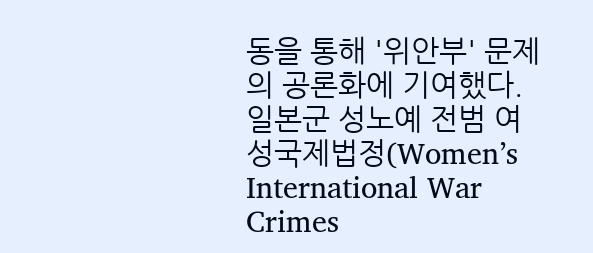동을 통해 '위안부' 문제의 공론화에 기여했다.
일본군 성노예 전범 여성국제법정(Women’s International War Crimes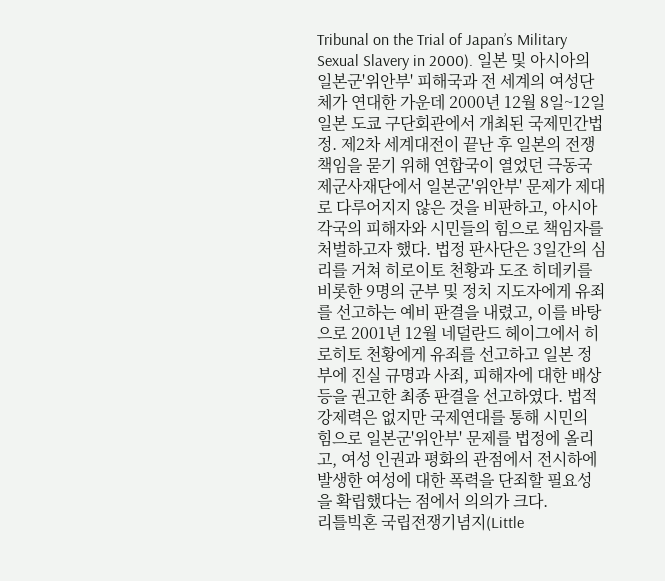Tribunal on the Trial of Japan’s Military Sexual Slavery in 2000). 일본 및 아시아의 일본군'위안부' 피해국과 전 세계의 여성단체가 연대한 가운데 2000년 12월 8일~12일 일본 도쿄 구단회관에서 개최된 국제민간법정. 제2차 세계대전이 끝난 후 일본의 전쟁 책임을 묻기 위해 연합국이 열었던 극동국제군사재단에서 일본군'위안부' 문제가 제대로 다루어지지 않은 것을 비판하고, 아시아 각국의 피해자와 시민들의 힘으로 책임자를 처벌하고자 했다. 법정 판사단은 3일간의 심리를 거쳐 히로이토 천황과 도조 히데키를 비롯한 9명의 군부 및 정치 지도자에게 유죄를 선고하는 예비 판결을 내렸고, 이를 바탕으로 2001년 12월 네덜란드 헤이그에서 히로히토 천황에게 유죄를 선고하고 일본 정부에 진실 규명과 사죄, 피해자에 대한 배상 등을 권고한 최종 판결을 선고하였다. 법적 강제력은 없지만 국제연대를 통해 시민의 힘으로 일본군'위안부' 문제를 법정에 올리고, 여성 인권과 평화의 관점에서 전시하에 발생한 여성에 대한 폭력을 단죄할 필요성을 확립했다는 점에서 의의가 크다.
리틀빅혼 국립전쟁기념지(Little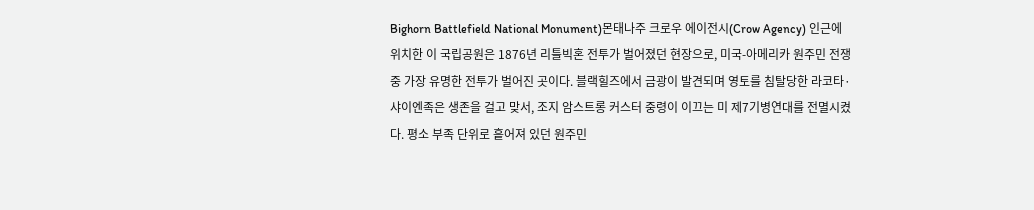Bighorn Battlefield National Monument)몬태나주 크로우 에이전시(Crow Agency) 인근에 위치한 이 국립공원은 1876년 리틀빅혼 전투가 벌어졌던 현장으로, 미국-아메리카 원주민 전쟁 중 가장 유명한 전투가 벌어진 곳이다. 블랙힐즈에서 금광이 발견되며 영토를 침탈당한 라코타·샤이엔족은 생존을 걸고 맞서, 조지 암스트롱 커스터 중령이 이끄는 미 제7기병연대를 전멸시켰다. 평소 부족 단위로 흩어져 있던 원주민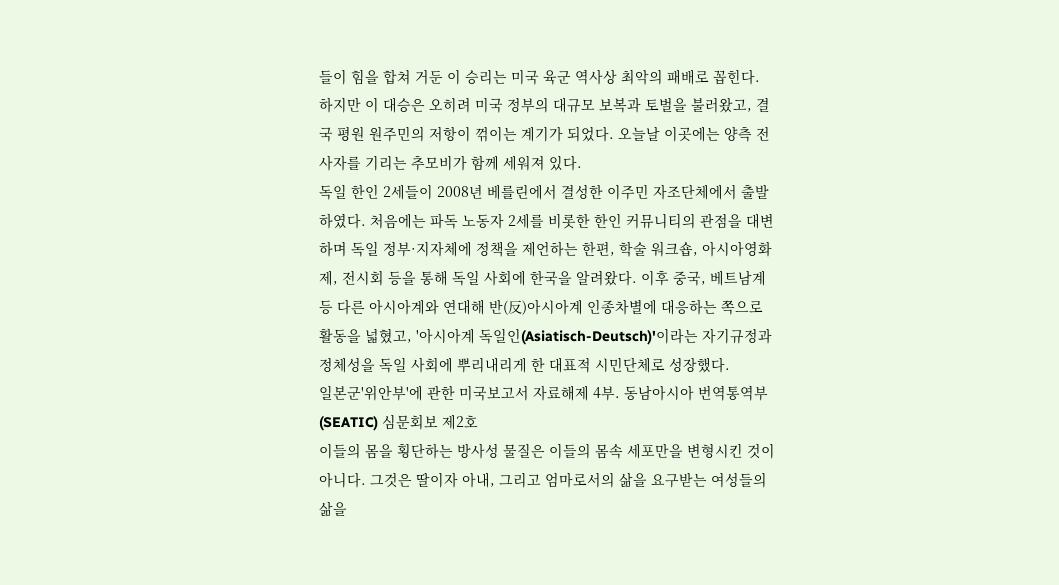들이 힘을 합쳐 거둔 이 승리는 미국 육군 역사상 최악의 패배로 꼽힌다. 하지만 이 대승은 오히려 미국 정부의 대규모 보복과 토벌을 불러왔고, 결국 평원 원주민의 저항이 꺾이는 계기가 되었다. 오늘날 이곳에는 양측 전사자를 기리는 추모비가 함께 세워져 있다.
독일 한인 2세들이 2008년 베를린에서 결성한 이주민 자조단체에서 출발하였다. 처음에는 파독 노동자 2세를 비롯한 한인 커뮤니티의 관점을 대변하며 독일 정부·지자체에 정책을 제언하는 한편, 학술 워크숍, 아시아영화제, 전시회 등을 통해 독일 사회에 한국을 알려왔다. 이후 중국, 베트남계 등 다른 아시아계와 연대해 반(反)아시아계 인종차별에 대응하는 쪽으로 활동을 넓혔고, '아시아계 독일인(Asiatisch-Deutsch)'이라는 자기규정과 정체성을 독일 사회에 뿌리내리게 한 대표적 시민단체로 성장했다.
일본군'위안부'에 관한 미국보고서 자료해제 4부. 동남아시아 번역통역부(SEATIC) 심문회보 제2호
이들의 몸을 횡단하는 방사성 물질은 이들의 몸속 세포만을 변형시킨 것이 아니다. 그것은 딸이자 아내, 그리고 엄마로서의 삶을 요구받는 여성들의 삶을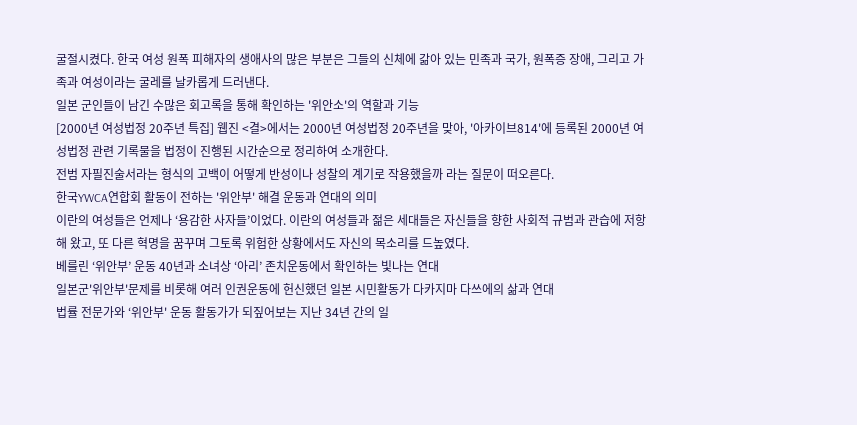굴절시켰다. 한국 여성 원폭 피해자의 생애사의 많은 부분은 그들의 신체에 갊아 있는 민족과 국가, 원폭증 장애, 그리고 가족과 여성이라는 굴레를 날카롭게 드러낸다.
일본 군인들이 남긴 수많은 회고록을 통해 확인하는 '위안소'의 역할과 기능
[2000년 여성법정 20주년 특집] 웹진 <결>에서는 2000년 여성법정 20주년을 맞아, '아카이브814'에 등록된 2000년 여성법정 관련 기록물을 법정이 진행된 시간순으로 정리하여 소개한다.
전범 자필진술서라는 형식의 고백이 어떻게 반성이나 성찰의 계기로 작용했을까 라는 질문이 떠오른다.
한국YWCA연합회 활동이 전하는 '위안부' 해결 운동과 연대의 의미
이란의 여성들은 언제나 ‘용감한 사자들’이었다. 이란의 여성들과 젊은 세대들은 자신들을 향한 사회적 규범과 관습에 저항해 왔고, 또 다른 혁명을 꿈꾸며 그토록 위험한 상황에서도 자신의 목소리를 드높였다.
베를린 ‘위안부’ 운동 40년과 소녀상 ‘아리’ 존치운동에서 확인하는 빛나는 연대
일본군'위안부'문제를 비롯해 여러 인권운동에 헌신했던 일본 시민활동가 다카지마 다쓰에의 삶과 연대
법률 전문가와 ‘위안부' 운동 활동가가 되짚어보는 지난 34년 간의 일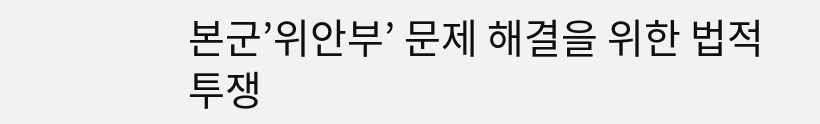본군’위안부’ 문제 해결을 위한 법적 투쟁